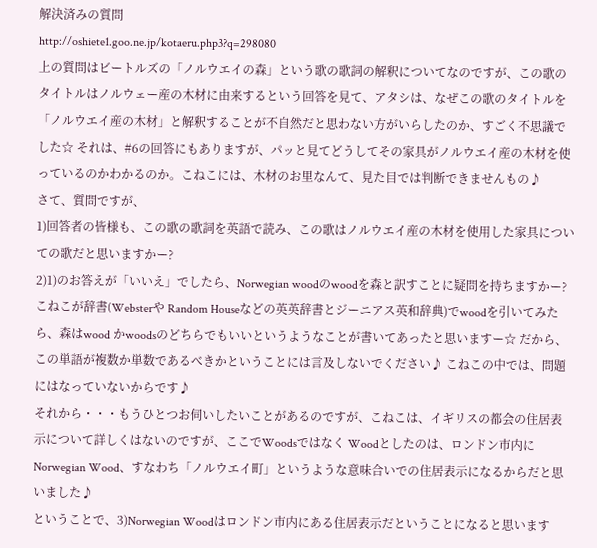解決済みの質問
http://oshiete1.goo.ne.jp/kotaeru.php3?q=298080
上の質問はビートルズの「ノルウエイの森」という歌の歌詞の解釈についてなのですが、この歌のタイトルはノルウェー産の木材に由来するという回答を見て、アタシは、なぜこの歌のタイトルを「ノルウエイ産の木材」と解釈することが不自然だと思わない方がいらしたのか、すごく不思議でした☆ それは、#6の回答にもありますが、パッと見てどうしてその家具がノルウエイ産の木材を使っているのかわかるのか。こねこには、木材のお里なんて、見た目では判断できませんもの♪
さて、質問ですが、
1)回答者の皆様も、この歌の歌詞を英語で読み、この歌はノルウエイ産の木材を使用した家具についての歌だと思いますかー?
2)1)のお答えが「いいえ」でしたら、Norwegian woodのwoodを森と訳すことに疑問を持ちますかー?
こねこが辞書(Websterや Random Houseなどの英英辞書とジーニアス英和辞典)でwoodを引いてみたら、森はwood かwoodsのどちらでもいいというようなことが書いてあったと思いますー☆ だから、この単語が複数か単数であるべきかということには言及しないでください♪ こねこの中では、問題にはなっていないからです♪
それから・・・もうひとつお伺いしたいことがあるのですが、こねこは、イギリスの都会の住居表示について詳しくはないのですが、ここでWoodsではなく Woodとしたのは、ロンドン市内にNorwegian Wood、すなわち「ノルウエイ町」というような意味合いでの住居表示になるからだと思いました♪
ということで、3)Norwegian Woodはロンドン市内にある住居表示だということになると思います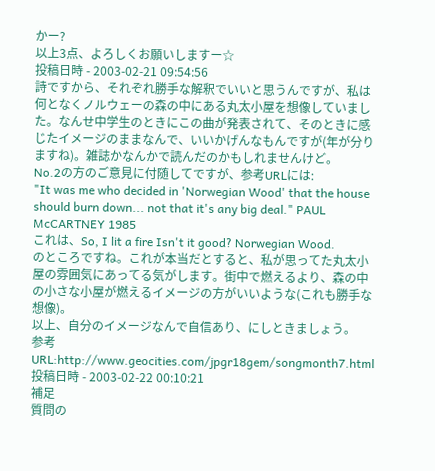かー?
以上3点、よろしくお願いしますー☆
投稿日時 - 2003-02-21 09:54:56
詩ですから、それぞれ勝手な解釈でいいと思うんですが、私は何となくノルウェーの森の中にある丸太小屋を想像していました。なんせ中学生のときにこの曲が発表されて、そのときに感じたイメージのままなんで、いいかげんなもんですが(年が分りますね)。雑誌かなんかで読んだのかもしれませんけど。
No.2の方のご意見に付随してですが、参考URLには:
"It was me who decided in 'Norwegian Wood' that the house should burn down... not that it's any big deal." PAUL McCARTNEY 1985
これは、So, I lit a fire Isn't it good? Norwegian Wood.
のところですね。これが本当だとすると、私が思ってた丸太小屋の雰囲気にあってる気がします。街中で燃えるより、森の中の小さな小屋が燃えるイメージの方がいいような(これも勝手な想像)。
以上、自分のイメージなんで自信あり、にしときましょう。
参考URL:http://www.geocities.com/jpgr18gem/songmonth7.html
投稿日時 - 2003-02-22 00:10:21
補足
質問の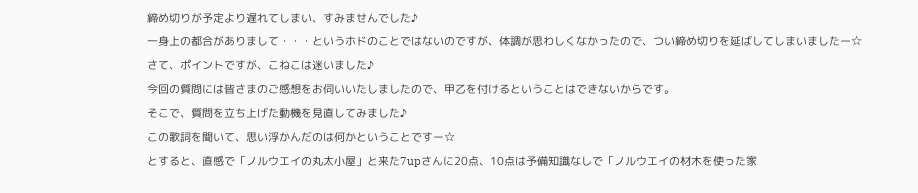締め切りが予定より遅れてしまい、すみませんでした♪
一身上の都合がありまして・・・というホドのことではないのですが、体調が思わしくなかったので、つい締め切りを延ばしてしまいましたー☆
さて、ポイントですが、こねこは迷いました♪
今回の質問には皆さまのご感想をお伺いいたしましたので、甲乙を付けるということはできないからです。
そこで、質問を立ち上げた動機を見直してみました♪
この歌詞を聞いて、思い浮かんだのは何かということですー☆
とすると、直感で「ノルウエイの丸太小屋」と来た7upさんに20点、10点は予備知識なしで「ノルウエイの材木を使った家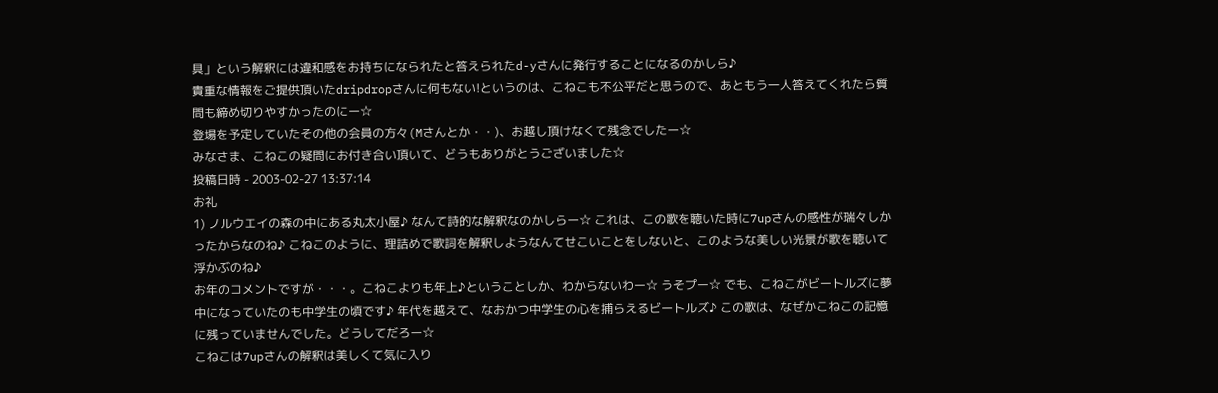具」という解釈には違和感をお持ちになられたと答えられたd-yさんに発行することになるのかしら♪
貴重な情報をご提供頂いたdripdropさんに何もない!というのは、こねこも不公平だと思うので、あともう一人答えてくれたら質問も締め切りやすかったのにー☆
登場を予定していたその他の会員の方々(Mさんとか・・)、お越し頂けなくて残念でしたー☆
みなさま、こねこの疑問にお付き合い頂いて、どうもありがとうございました☆
投稿日時 - 2003-02-27 13:37:14
お礼
1) ノルウエイの森の中にある丸太小屋♪ なんて詩的な解釈なのかしらー☆ これは、この歌を聴いた時に7upさんの感性が瑞々しかったからなのね♪ こねこのように、理詰めで歌詞を解釈しようなんてせこいことをしないと、このような美しい光景が歌を聴いて浮かぶのね♪
お年のコメントですが・・・。こねこよりも年上♪ということしか、わからないわー☆ うそプー☆ でも、こねこがビートルズに夢中になっていたのも中学生の頃です♪ 年代を越えて、なおかつ中学生の心を捕らえるビートルズ♪ この歌は、なぜかこねこの記憶に残っていませんでした。どうしてだろー☆
こねこは7upさんの解釈は美しくて気に入り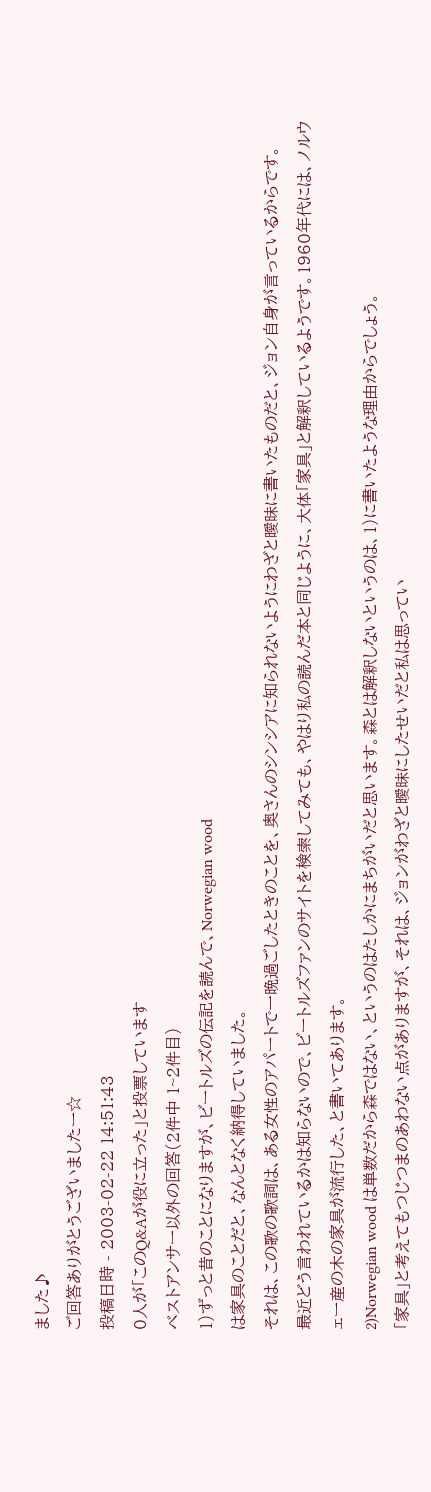ました♪
ご回答ありがとうございましたー☆
投稿日時 - 2003-02-22 14:51:43
0人が「このQ&Aが役に立った」と投票しています
ベストアンサー以外の回答(2件中 1~2件目)
1)ずっと昔のことになりますが、ビートルズの伝記を読んで、Norwegian wood
は家具のことだと、なんとなく納得していました。
それは、この歌の歌詞は、ある女性のアパートで一晩過ごしたときのことを、奥さんのシンシアに知られないようにわざと曖昧に書いたものだと、ジョン自身が言っているからです。
最近どう言われているかは知らないので、ビートルズファンのサイトを検索してみても、やはり私の読んだ本と同じように、大体「家具」と解釈しているようです。1960年代には、ノルウェー産の木の家具が流行した、と書いてあります。
2)Norwegian wood は単数だから森ではない、というのはたしかにまちがいだと思います。森とは解釈しないというのは、1)に書いたような理由からでしょう。
「家具」と考えてもつじつまのあわない点がありますが、それは、ジョンがわざと曖昧にしたせいだと私は思ってい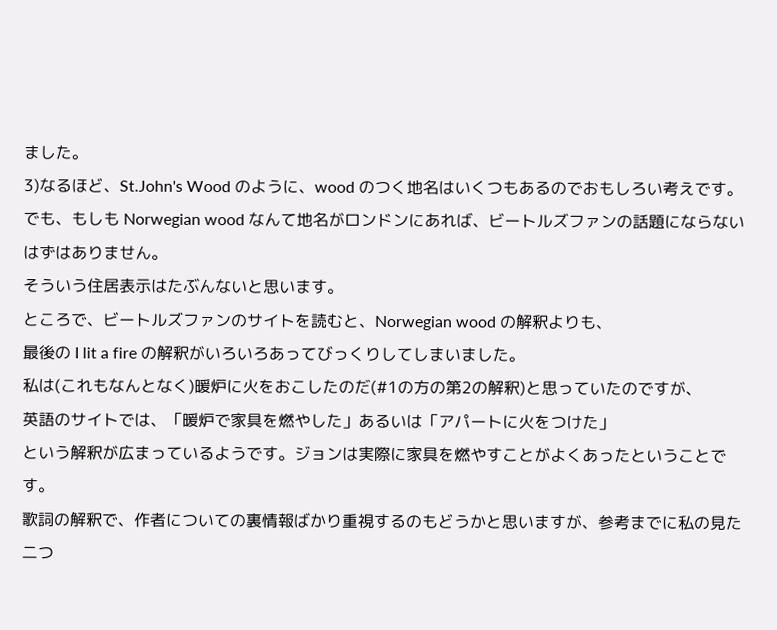ました。
3)なるほど、St.John's Wood のように、wood のつく地名はいくつもあるのでおもしろい考えです。でも、もしも Norwegian wood なんて地名がロンドンにあれば、ビートルズファンの話題にならないはずはありません。
そういう住居表示はたぶんないと思います。
ところで、ビートルズファンのサイトを読むと、Norwegian wood の解釈よりも、
最後の I lit a fire の解釈がいろいろあってびっくりしてしまいました。
私は(これもなんとなく)暖炉に火をおこしたのだ(#1の方の第2の解釈)と思っていたのですが、
英語のサイトでは、「暖炉で家具を燃やした」あるいは「アパートに火をつけた」
という解釈が広まっているようです。ジョンは実際に家具を燃やすことがよくあったということです。
歌詞の解釈で、作者についての裏情報ばかり重視するのもどうかと思いますが、参考までに私の見た二つ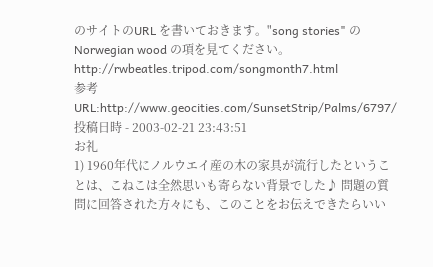のサイトのURL を書いておきます。"song stories" の Norwegian wood の項を見てください。
http://rwbeatles.tripod.com/songmonth7.html
参考URL:http://www.geocities.com/SunsetStrip/Palms/6797/
投稿日時 - 2003-02-21 23:43:51
お礼
1) 1960年代にノルウエイ産の木の家具が流行したということは、こねこは全然思いも寄らない背景でした♪ 問題の質問に回答された方々にも、このことをお伝えできたらいい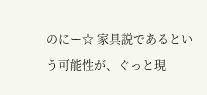のにー☆ 家具説であるという可能性が、ぐっと現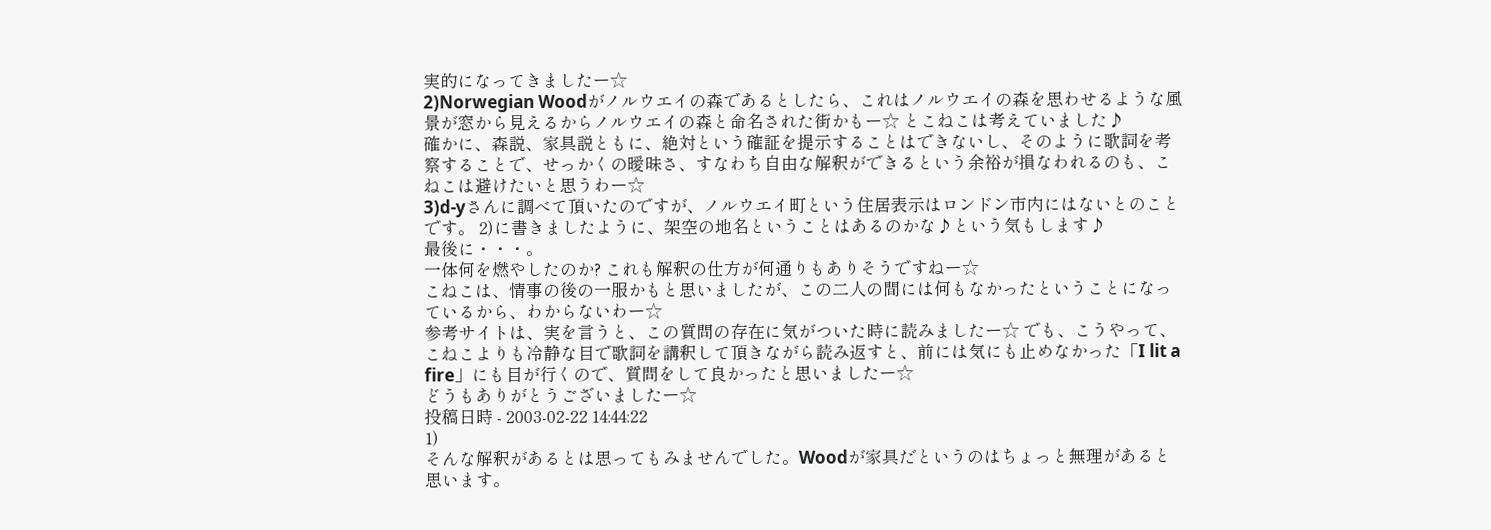実的になってきましたー☆
2)Norwegian Woodがノルウエイの森であるとしたら、これはノルウエイの森を思わせるような風景が窓から見えるからノルウエイの森と命名された街かもー☆ とこねこは考えていました♪
確かに、森説、家具説ともに、絶対という確証を提示することはできないし、そのように歌詞を考察することで、せっかくの曖昧さ、すなわち自由な解釈ができるという余裕が損なわれるのも、こねこは避けたいと思うわー☆
3)d-yさんに調べて頂いたのですが、ノルウエイ町という住居表示はロンドン市内にはないとのことです。 2)に書きましたように、架空の地名ということはあるのかな♪という気もします♪
最後に・・・。
一体何を燃やしたのか? これも解釈の仕方が何通りもありそうですねー☆
こねこは、情事の後の一服かもと思いましたが、この二人の間には何もなかったということになっているから、わからないわー☆
参考サイトは、実を言うと、この質問の存在に気がついた時に読みましたー☆ でも、こうやって、こねこよりも冷静な目で歌詞を講釈して頂きながら読み返すと、前には気にも止めなかった「I lit a fire」にも目が行くので、質問をして良かったと思いましたー☆
どうもありがとうございましたー☆
投稿日時 - 2003-02-22 14:44:22
1)
そんな解釈があるとは思ってもみませんでした。Woodが家具だというのはちょっと無理があると思います。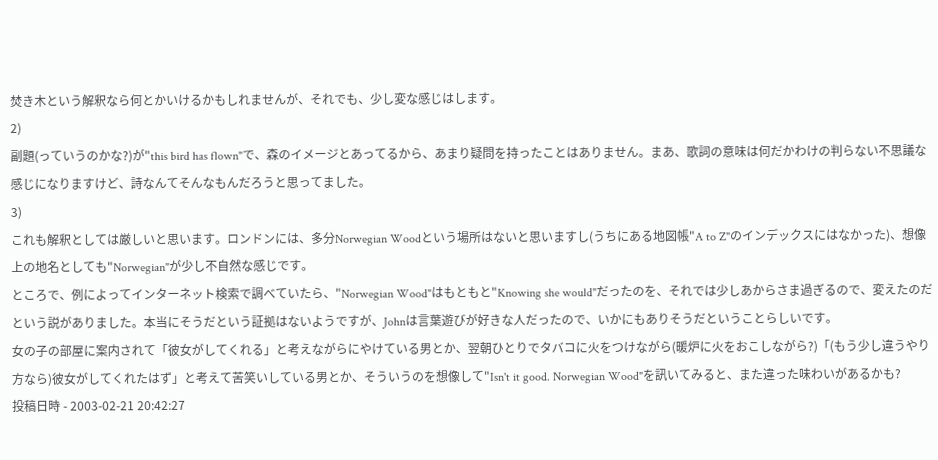焚き木という解釈なら何とかいけるかもしれませんが、それでも、少し変な感じはします。
2)
副題(っていうのかな?)が"this bird has flown"で、森のイメージとあってるから、あまり疑問を持ったことはありません。まあ、歌詞の意味は何だかわけの判らない不思議な感じになりますけど、詩なんてそんなもんだろうと思ってました。
3)
これも解釈としては厳しいと思います。ロンドンには、多分Norwegian Woodという場所はないと思いますし(うちにある地図帳"A to Z"のインデックスにはなかった)、想像上の地名としても"Norwegian"が少し不自然な感じです。
ところで、例によってインターネット検索で調べていたら、"Norwegian Wood"はもともと"Knowing she would"だったのを、それでは少しあからさま過ぎるので、変えたのだという説がありました。本当にそうだという証拠はないようですが、Johnは言葉遊びが好きな人だったので、いかにもありそうだということらしいです。
女の子の部屋に案内されて「彼女がしてくれる」と考えながらにやけている男とか、翌朝ひとりでタバコに火をつけながら(暖炉に火をおこしながら?)「(もう少し違うやり方なら)彼女がしてくれたはず」と考えて苦笑いしている男とか、そういうのを想像して"Isn't it good. Norwegian Wood"を訊いてみると、また違った味わいがあるかも?
投稿日時 - 2003-02-21 20:42:27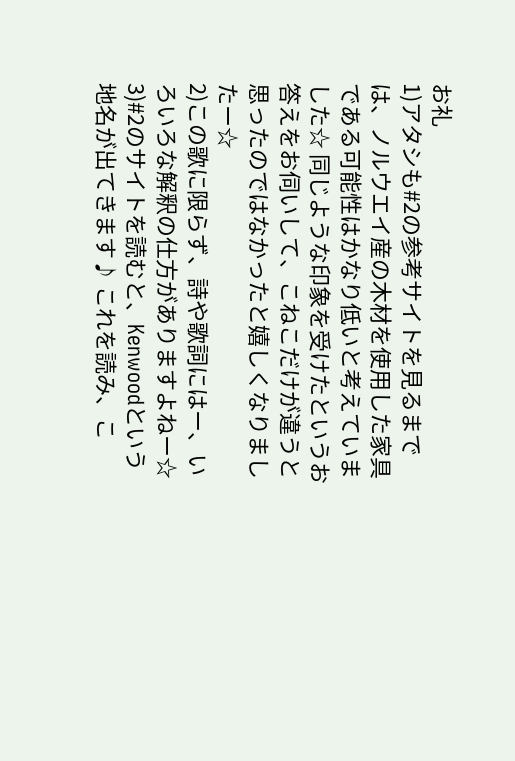お礼
1)アタシも#2の参考サイトを見るまでは、ノルウエイ産の木材を使用した家具である可能性はかなり低いと考えていました☆ 同じような印象を受けたというお答えをお伺いして、こねこだけが違うと思ったのではなかったと嬉しくなりましたー☆
2)この歌に限らず、詩や歌詞にはー、いろいろな解釈の仕方がありますよねー☆
3)#2のサイトを読むと、Kenwoodという地名が出てきます♪ これを読み、こ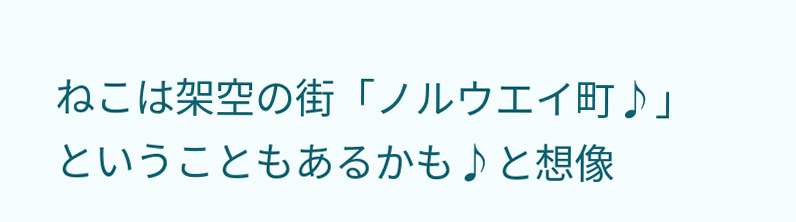ねこは架空の街「ノルウエイ町♪」ということもあるかも♪と想像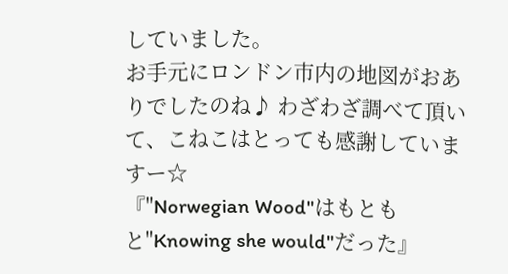していました。
お手元にロンドン市内の地図がおありでしたのね♪ わざわざ調べて頂いて、こねこはとっても感謝していますー☆
『"Norwegian Wood"はもともと"Knowing she would"だった』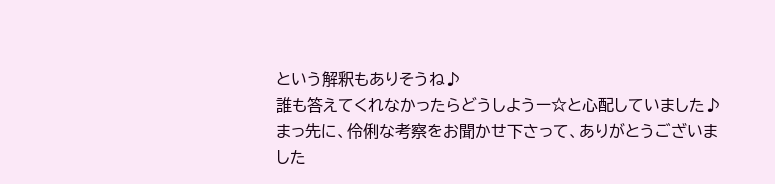という解釈もありそうね♪
誰も答えてくれなかったらどうしようー☆と心配していました♪
まっ先に、伶俐な考察をお聞かせ下さって、ありがとうございました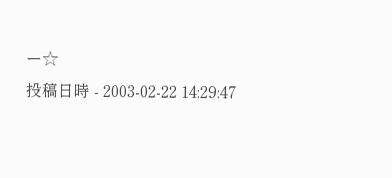ー☆
投稿日時 - 2003-02-22 14:29:47